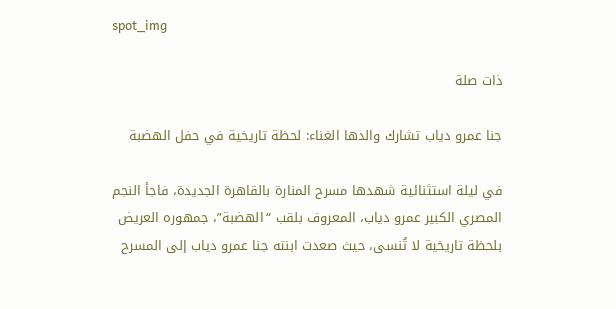spot_img

ذات صلة

جنا عمرو دياب تشارك والدها الغناء: لحظة تاريخية في حفل الهضبة

في ليلة استثنائية شهدها مسرح المنارة بالقاهرة الجديدة، فاجأ النجم المصري الكبير عمرو دياب، المعروف بلقب “الهضبة”، جمهوره العريض بلحظة تاريخية لا تُنسى، حيث صعدت ابنته جنا عمرو دياب إلى المسرح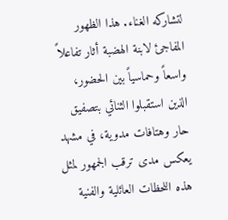لتشاركه الغناء. هذا الظهور المفاجئ لابنة الهضبة أثار تفاعلاً واسعاً وحماسياً بين الحضور، الذين استقبلوا الثنائي بتصفيق حار وهتافات مدوية، في مشهد يعكس مدى ترقب الجمهور لمثل هذه اللحظات العائلية والفنية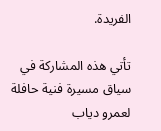الفريدة.

تأتي هذه المشاركة في سياق مسيرة فنية حافلة لعمرو دياب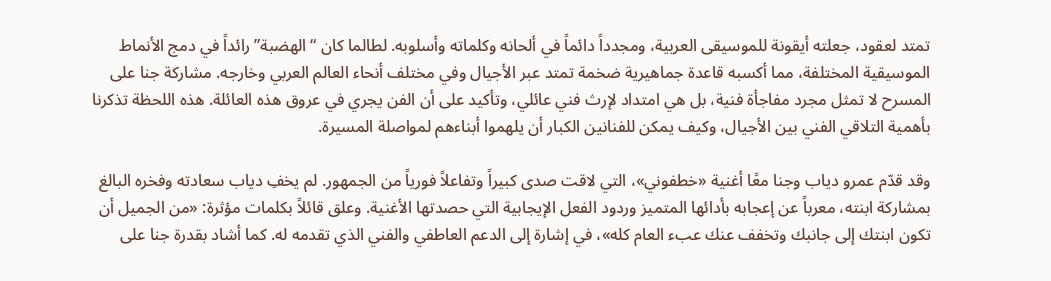تمتد لعقود، جعلته أيقونة للموسيقى العربية، ومجدداً دائماً في ألحانه وكلماته وأسلوبه. لطالما كان “الهضبة” رائداً في دمج الأنماط الموسيقية المختلفة، مما أكسبه قاعدة جماهيرية ضخمة تمتد عبر الأجيال وفي مختلف أنحاء العالم العربي وخارجه. مشاركة جنا على المسرح لا تمثل مجرد مفاجأة فنية، بل هي امتداد لإرث فني عائلي، وتأكيد على أن الفن يجري في عروق هذه العائلة. هذه اللحظة تذكرنا بأهمية التلاقي الفني بين الأجيال، وكيف يمكن للفنانين الكبار أن يلهموا أبناءهم لمواصلة المسيرة.

وقد قدّم عمرو دياب وجنا معًا أغنية «خطفوني»، التي لاقت صدى كبيراً وتفاعلاً فورياً من الجمهور. لم يخفِ دياب سعادته وفخره البالغ بمشاركة ابنته، معرباً عن إعجابه بأدائها المتميز وردود الفعل الإيجابية التي حصدتها الأغنية. وعلق قائلاً بكلمات مؤثرة: «من الجميل أن تكون ابنتك إلى جانبك وتخفف عنك عبء العام كله»، في إشارة إلى الدعم العاطفي والفني الذي تقدمه له. كما أشاد بقدرة جنا على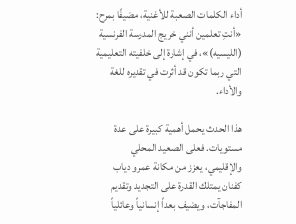أداء الكلمات الصعبة للأغنية، مضيفًا بمرح: «أنتِ تعلمين أنني خريج المدرسة الفرنسية (الليسيه)»، في إشارة إلى خلفيته التعليمية التي ربما تكون قد أثرت في تقديره للغة والأداء.

هذا الحدث يحمل أهمية كبيرة على عدة مستويات. فعلى الصعيد المحلي والإقليمي، يعزز من مكانة عمرو دياب كفنان يمتلك القدرة على التجديد وتقديم المفاجآت، ويضيف بعداً إنسانياً وعائلياً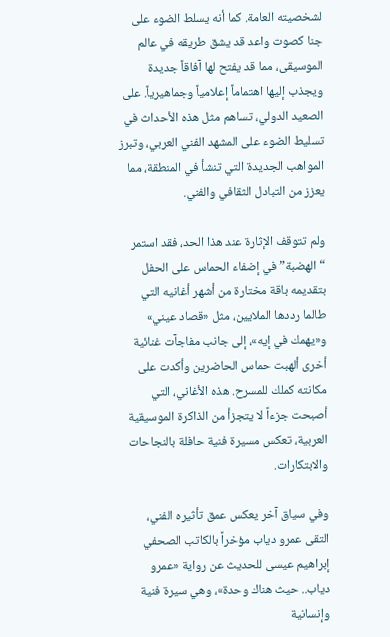لشخصيته العامة. كما أنه يسلط الضوء على جنا كصوت واعد قد يشق طريقه في عالم الموسيقى، مما قد يفتح لها آفاقاً جديدة ويجذب إليها اهتماماً إعلامياً وجماهيرياً. على الصعيد الدولي، تساهم مثل هذه الأحداث في تسليط الضوء على المشهد الفني العربي، وتبرز المواهب الجديدة التي تنشأ في المنطقة، مما يعزز من التبادل الثقافي والفني.

ولم تتوقف الإثارة عند هذا الحد، فقد استمر “الهضبة” في إضفاء الحماس على الحفل بتقديمه باقة مختارة من أشهر أغانيه التي طالما رددها الملايين، مثل «قصاد عيني» و«يهمك في إيه»، إلى جانب مفاجآت غنائية أخرى ألهبت حماس الحاضرين وأكدت على مكانته كملك للمسرح. هذه الأغاني، التي أصبحت جزءاً لا يتجزأ من الذاكرة الموسيقية العربية، تعكس مسيرة فنية حافلة بالنجاحات والابتكارات.

وفي سياق آخر يعكس عمق تأثيره الفني، التقى عمرو دياب مؤخراً بالكاتب الصحفي إبراهيم عيسى للحديث عن رواية «عمرو دياب.. حيث هناك وحدة»، وهي سيرة فنية وإنسانية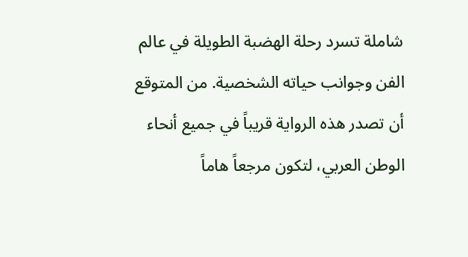شاملة تسرد رحلة الهضبة الطويلة في عالم الفن وجوانب حياته الشخصية. من المتوقع أن تصدر هذه الرواية قريباً في جميع أنحاء الوطن العربي، لتكون مرجعاً هاماً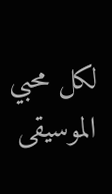لكل محبي الموسيقى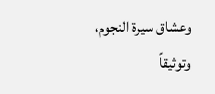وعشاق سيرة النجوم، وتوثيقاً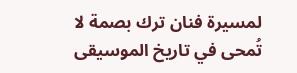لمسيرة فنان ترك بصمة لا تُمحى في تاريخ الموسيقى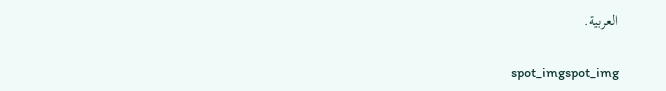العربية.

spot_imgspot_img